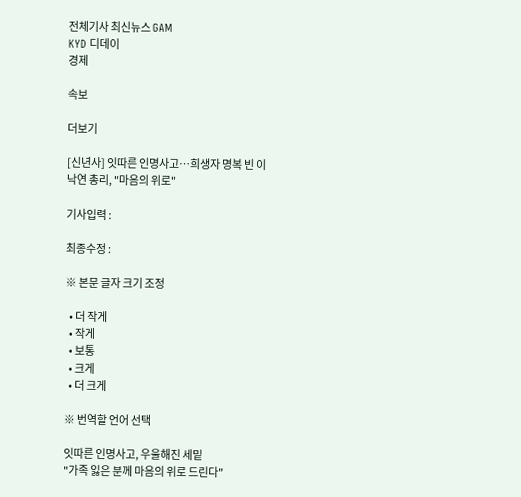전체기사 최신뉴스 GAM
KYD 디데이
경제

속보

더보기

[신년사] 잇따른 인명사고…희생자 명복 빈 이낙연 총리, "마음의 위로"

기사입력 :

최종수정 :

※ 본문 글자 크기 조정

  • 더 작게
  • 작게
  • 보통
  • 크게
  • 더 크게

※ 번역할 언어 선택

잇따른 인명사고, 우울해진 세밑
"가족 잃은 분께 마음의 위로 드린다"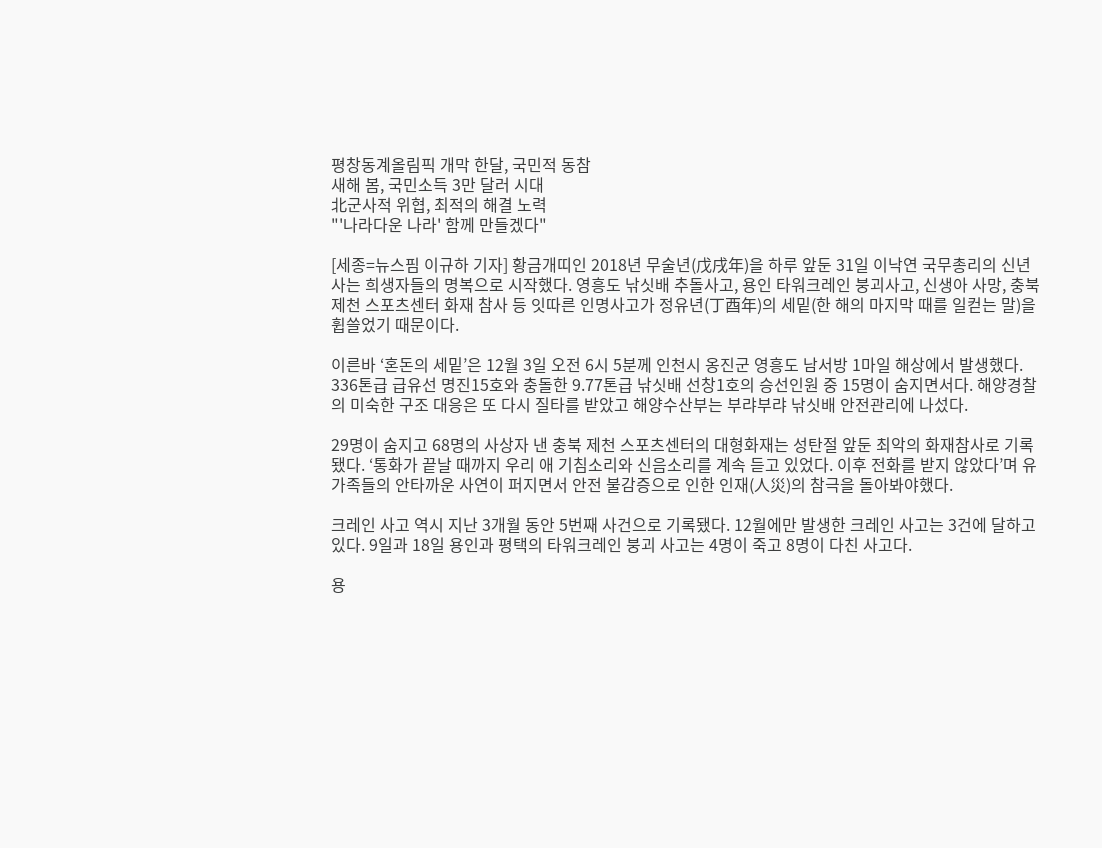평창동계올림픽 개막 한달, 국민적 동참
새해 봄, 국민소득 3만 달러 시대
北군사적 위협, 최적의 해결 노력
"'나라다운 나라' 함께 만들겠다"

[세종=뉴스핌 이규하 기자] 황금개띠인 2018년 무술년(戊戌年)을 하루 앞둔 31일 이낙연 국무총리의 신년사는 희생자들의 명복으로 시작했다. 영흥도 낚싯배 추돌사고, 용인 타워크레인 붕괴사고, 신생아 사망, 충북 제천 스포츠센터 화재 참사 등 잇따른 인명사고가 정유년(丁酉年)의 세밑(한 해의 마지막 때를 일컫는 말)을 휩쓸었기 때문이다.

이른바 ‘혼돈의 세밑’은 12월 3일 오전 6시 5분께 인천시 옹진군 영흥도 남서방 1마일 해상에서 발생했다. 336톤급 급유선 명진15호와 충돌한 9.77톤급 낚싯배 선창1호의 승선인원 중 15명이 숨지면서다. 해양경찰의 미숙한 구조 대응은 또 다시 질타를 받았고 해양수산부는 부랴부랴 낚싯배 안전관리에 나섰다.

29명이 숨지고 68명의 사상자 낸 충북 제천 스포츠센터의 대형화재는 성탄절 앞둔 최악의 화재참사로 기록됐다. ‘통화가 끝날 때까지 우리 애 기침소리와 신음소리를 계속 듣고 있었다. 이후 전화를 받지 않았다’며 유가족들의 안타까운 사연이 퍼지면서 안전 불감증으로 인한 인재(人災)의 참극을 돌아봐야했다.

크레인 사고 역시 지난 3개월 동안 5번째 사건으로 기록됐다. 12월에만 발생한 크레인 사고는 3건에 달하고 있다. 9일과 18일 용인과 평택의 타워크레인 붕괴 사고는 4명이 죽고 8명이 다친 사고다.

용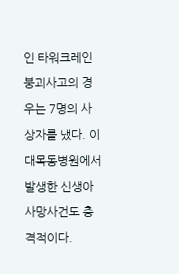인 타워크레인 붕괴사고의 경우는 7명의 사상자를 냈다. 이대목동병원에서 발생한 신생아 사망사건도 충격적이다.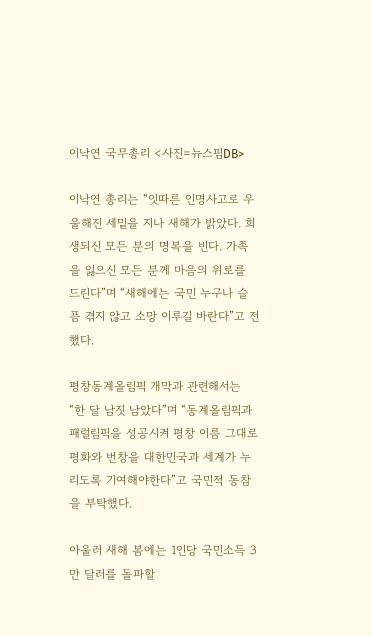이낙연 국무총리 <사진=뉴스핌DB>

이낙연 총리는 “잇따른 인명사고로 우울해진 세밑을 지나 새해가 밝았다. 희생되신 모든 분의 명복을 빈다. 가족을 잃으신 모든 분께 마음의 위로를 드린다”며 “새해에는 국민 누구나 슬픔 겪지 않고 소망 이루길 바란다”고 전했다.

평창동계올림픽 개막과 관련해서는 “한 달 남짓 남았다”며 “동계올림픽과 패럴림픽을 성공시켜 평창 이름 그대로 평화와 번창을 대한민국과 세계가 누리도록 기여해야한다”고 국민적 동참을 부탁했다.

아울러 새해 봄에는 1인당 국민소득 3만 달러를 돌파할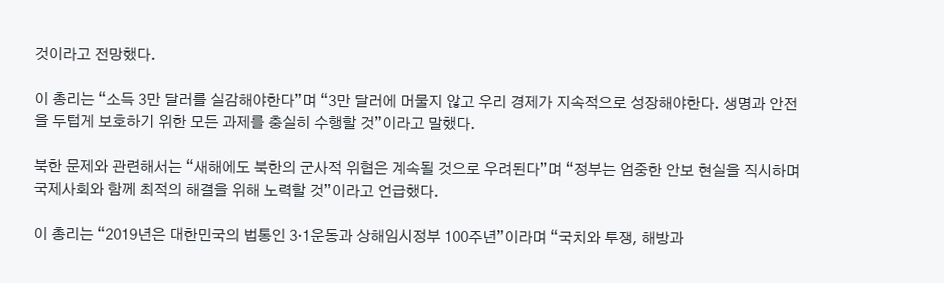것이라고 전망했다.

이 총리는 “소득 3만 달러를 실감해야한다”며 “3만 달러에 머물지 않고 우리 경제가 지속적으로 성장해야한다. 생명과 안전을 두텁게 보호하기 위한 모든 과제를 충실히 수행할 것”이라고 말했다.

북한 문제와 관련해서는 “새해에도 북한의 군사적 위협은 계속될 것으로 우려된다”며 “정부는 엄중한 안보 현실을 직시하며 국제사회와 함께 최적의 해결을 위해 노력할 것”이라고 언급했다.

이 총리는 “2019년은 대한민국의 법통인 3·1운동과 상해임시정부 100주년”이라며 “국치와 투쟁, 해방과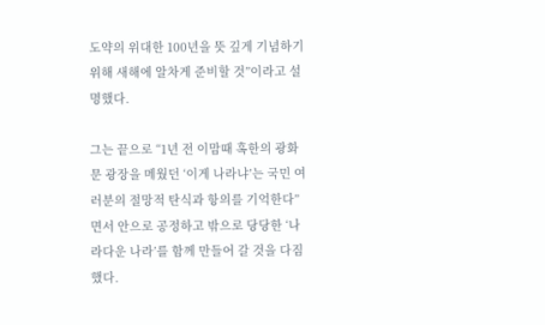도약의 위대한 100년을 뜻 깊게 기념하기 위해 새해에 알차게 준비할 것”이라고 설명했다.

그는 끝으로 “1년 전 이맘때 혹한의 광화문 광장을 메웠던 ‘이게 나라냐’는 국민 여러분의 절망적 탄식과 항의를 기억한다”면서 안으로 공정하고 밖으로 당당한 ‘나라다운 나라’를 함께 만들어 갈 것을 다짐했다.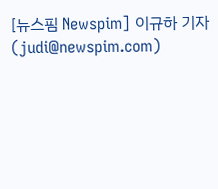[뉴스핌 Newspim] 이규하 기자 (judi@newspim.com)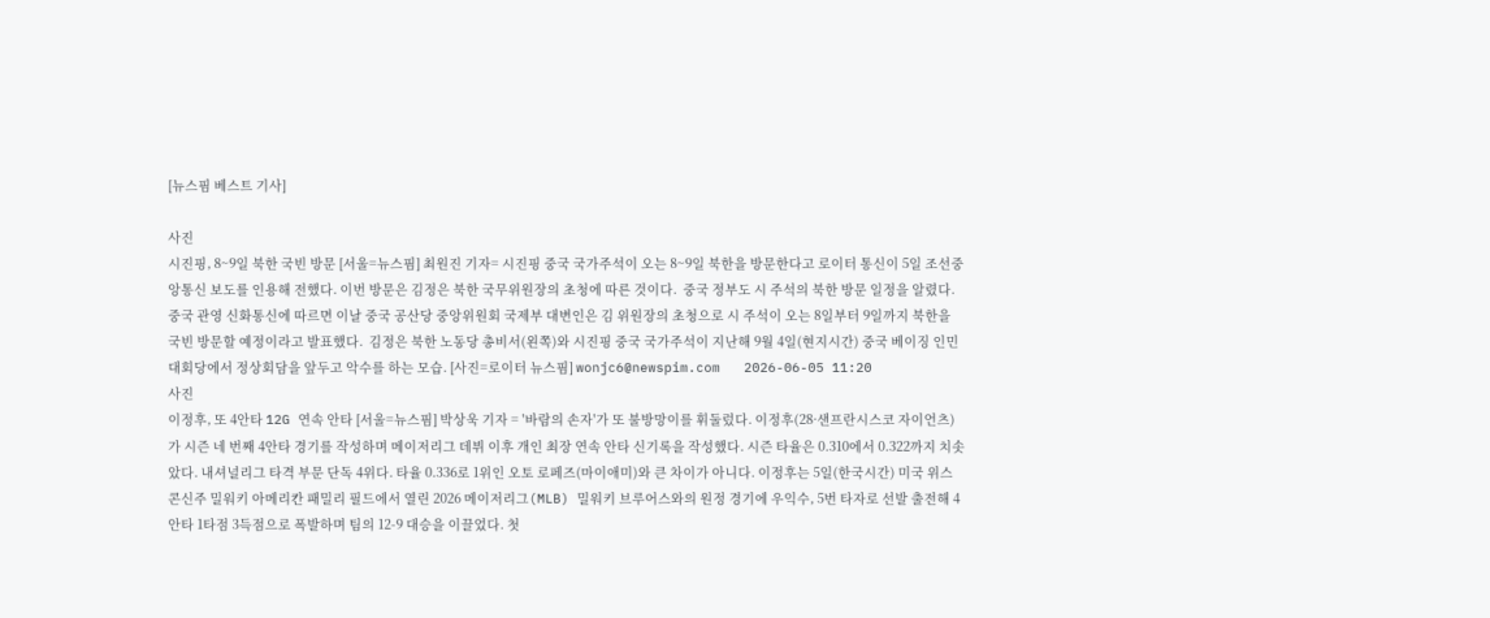[뉴스핌 베스트 기사]

사진
시진핑, 8~9일 북한 국빈 방문 [서울=뉴스핌] 최원진 기자= 시진핑 중국 국가주석이 오는 8~9일 북한을 방문한다고 로이터 통신이 5일 조선중앙통신 보도를 인용해 전했다. 이번 방문은 김정은 북한 국무위원장의 초청에 따른 것이다.  중국 정부도 시 주석의 북한 방문 일정을 알렸다. 중국 관영 신화통신에 따르면 이날 중국 공산당 중앙위원회 국제부 대변인은 김 위원장의 초청으로 시 주석이 오는 8일부터 9일까지 북한을 국빈 방문할 예정이라고 발표했다.  김정은 북한 노동당 총비서(왼쪽)와 시진핑 중국 국가주석이 지난해 9월 4일(현지시간) 중국 베이징 인민대회당에서 정상회담을 앞두고 악수를 하는 모습. [사진=로이터 뉴스핌] wonjc6@newspim.com   2026-06-05 11:20
사진
이정후, 또 4안타 12G 연속 안타 [서울=뉴스핌] 박상욱 기자 = '바람의 손자'가 또 불방망이를 휘둘렀다. 이정후(28·샌프란시스코 자이언츠)가 시즌 네 번째 4안타 경기를 작성하며 메이저리그 데뷔 이후 개인 최장 연속 안타 신기록을 작성했다. 시즌 타율은 0.310에서 0.322까지 치솟았다. 내셔널리그 타격 부문 단독 4위다. 타율 0.336로 1위인 오토 로페즈(마이애미)와 큰 차이가 아니다. 이정후는 5일(한국시간) 미국 위스콘신주 밀워키 아메리칸 패밀리 필드에서 열린 2026 메이저리그(MLB) 밀워키 브루어스와의 원정 경기에 우익수, 5번 타자로 선발 출전해 4안타 1타점 3득점으로 폭발하며 팀의 12-9 대승을 이끌었다. 첫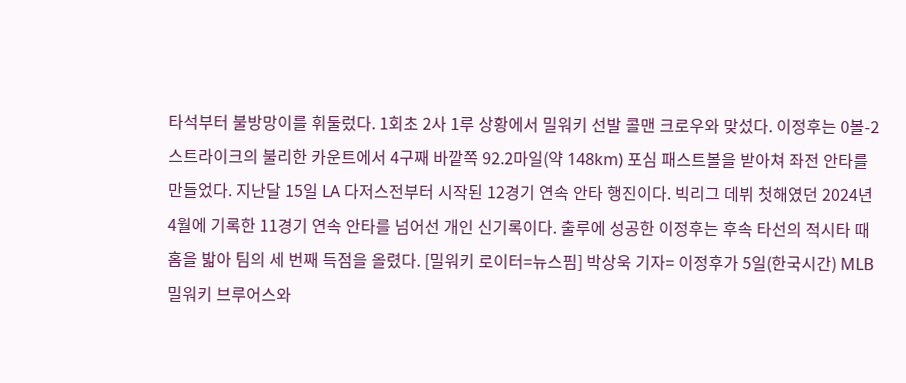타석부터 불방망이를 휘둘렀다. 1회초 2사 1루 상황에서 밀워키 선발 콜맨 크로우와 맞섰다. 이정후는 0볼-2스트라이크의 불리한 카운트에서 4구째 바깥쪽 92.2마일(약 148km) 포심 패스트볼을 받아쳐 좌전 안타를 만들었다. 지난달 15일 LA 다저스전부터 시작된 12경기 연속 안타 행진이다. 빅리그 데뷔 첫해였던 2024년 4월에 기록한 11경기 연속 안타를 넘어선 개인 신기록이다. 출루에 성공한 이정후는 후속 타선의 적시타 때 홈을 밟아 팀의 세 번째 득점을 올렸다. [밀워키 로이터=뉴스핌] 박상욱 기자= 이정후가 5일(한국시간) MLB 밀워키 브루어스와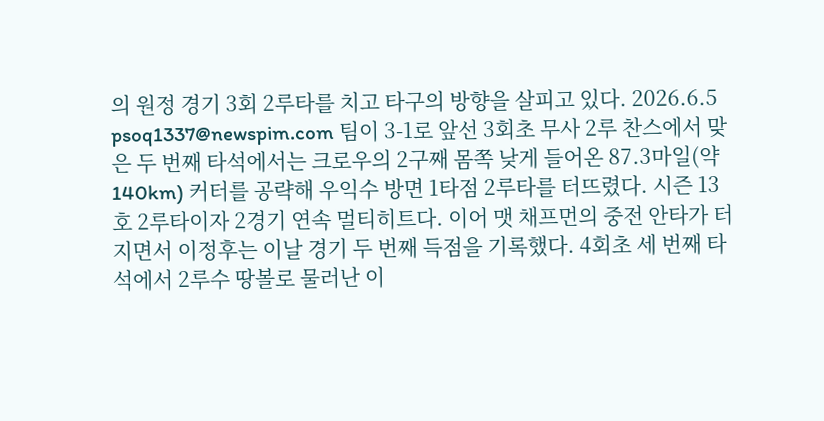의 원정 경기 3회 2루타를 치고 타구의 방향을 살피고 있다. 2026.6.5 psoq1337@newspim.com 팀이 3-1로 앞선 3회초 무사 2루 찬스에서 맞은 두 번째 타석에서는 크로우의 2구째 몸쪽 낮게 들어온 87.3마일(약 140km) 커터를 공략해 우익수 방면 1타점 2루타를 터뜨렸다. 시즌 13호 2루타이자 2경기 연속 멀티히트다. 이어 맷 채프먼의 중전 안타가 터지면서 이정후는 이날 경기 두 번째 득점을 기록했다. 4회초 세 번째 타석에서 2루수 땅볼로 물러난 이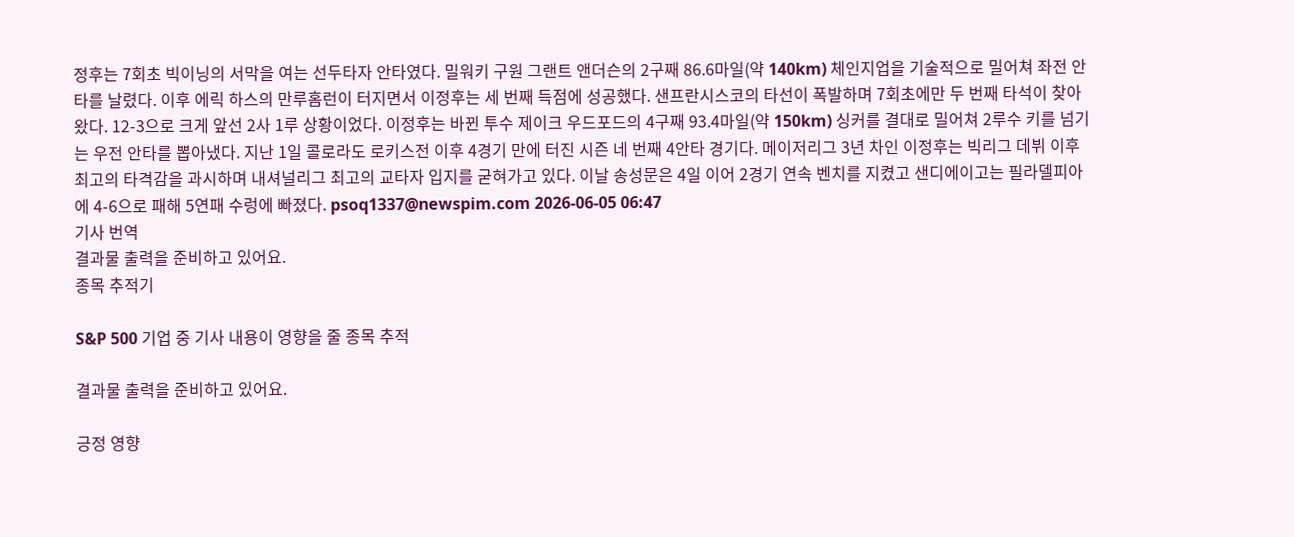정후는 7회초 빅이닝의 서막을 여는 선두타자 안타였다. 밀워키 구원 그랜트 앤더슨의 2구째 86.6마일(약 140km) 체인지업을 기술적으로 밀어쳐 좌전 안타를 날렸다. 이후 에릭 하스의 만루홈런이 터지면서 이정후는 세 번째 득점에 성공했다. 샌프란시스코의 타선이 폭발하며 7회초에만 두 번째 타석이 찾아왔다. 12-3으로 크게 앞선 2사 1루 상황이었다. 이정후는 바뀐 투수 제이크 우드포드의 4구째 93.4마일(약 150km) 싱커를 결대로 밀어쳐 2루수 키를 넘기는 우전 안타를 뽑아냈다. 지난 1일 콜로라도 로키스전 이후 4경기 만에 터진 시즌 네 번째 4안타 경기다. 메이저리그 3년 차인 이정후는 빅리그 데뷔 이후 최고의 타격감을 과시하며 내셔널리그 최고의 교타자 입지를 굳혀가고 있다. 이날 송성문은 4일 이어 2경기 연속 벤치를 지켰고 샌디에이고는 필라델피아에 4-6으로 패해 5연패 수렁에 빠졌다. psoq1337@newspim.com 2026-06-05 06:47
기사 번역
결과물 출력을 준비하고 있어요.
종목 추적기

S&P 500 기업 중 기사 내용이 영향을 줄 종목 추적

결과물 출력을 준비하고 있어요.

긍정 영향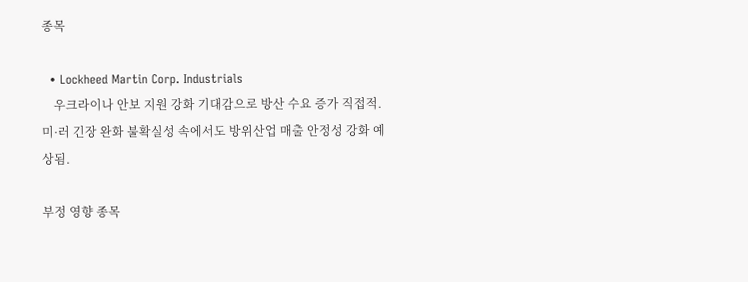종목

  • Lockheed Martin Corp. Industrials
    우크라이나 안보 지원 강화 기대감으로 방산 수요 증가 직접적. 미·러 긴장 완화 불확실성 속에서도 방위산업 매출 안정성 강화 예상됨.

부정 영향 종목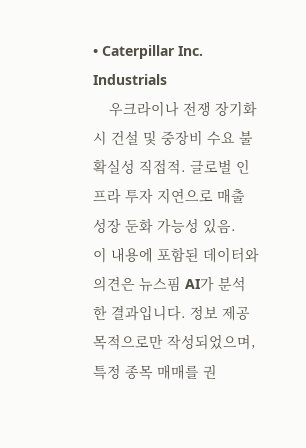• Caterpillar Inc. Industrials
    우크라이나 전쟁 장기화 시 건설 및 중장비 수요 불확실성 직접적. 글로벌 인프라 투자 지연으로 매출 성장 둔화 가능성 있음.
이 내용에 포함된 데이터와 의견은 뉴스핌 AI가 분석한 결과입니다. 정보 제공 목적으로만 작성되었으며, 특정 종목 매매를 권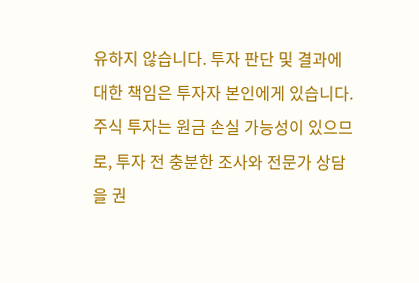유하지 않습니다. 투자 판단 및 결과에 대한 책임은 투자자 본인에게 있습니다. 주식 투자는 원금 손실 가능성이 있으므로, 투자 전 충분한 조사와 전문가 상담을 권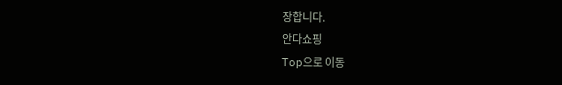장합니다.
안다쇼핑
Top으로 이동